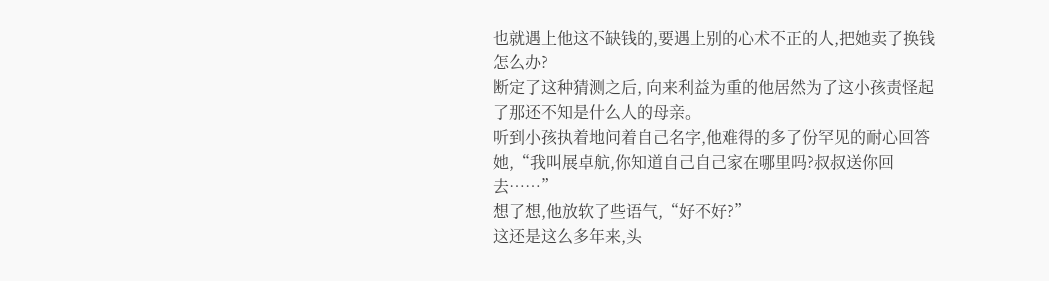也就遇上他这不缺钱的,要遇上别的心术不正的人,把她卖了换钱怎么办?
断定了这种猜测之后, 向来利益为重的他居然为了这小孩责怪起了那还不知是什么人的母亲。
听到小孩执着地问着自己名字,他难得的多了份罕见的耐心回答她,“我叫展卓航,你知道自己自己家在哪里吗?叔叔送你回去……”
想了想,他放软了些语气,“好不好?”
这还是这么多年来,头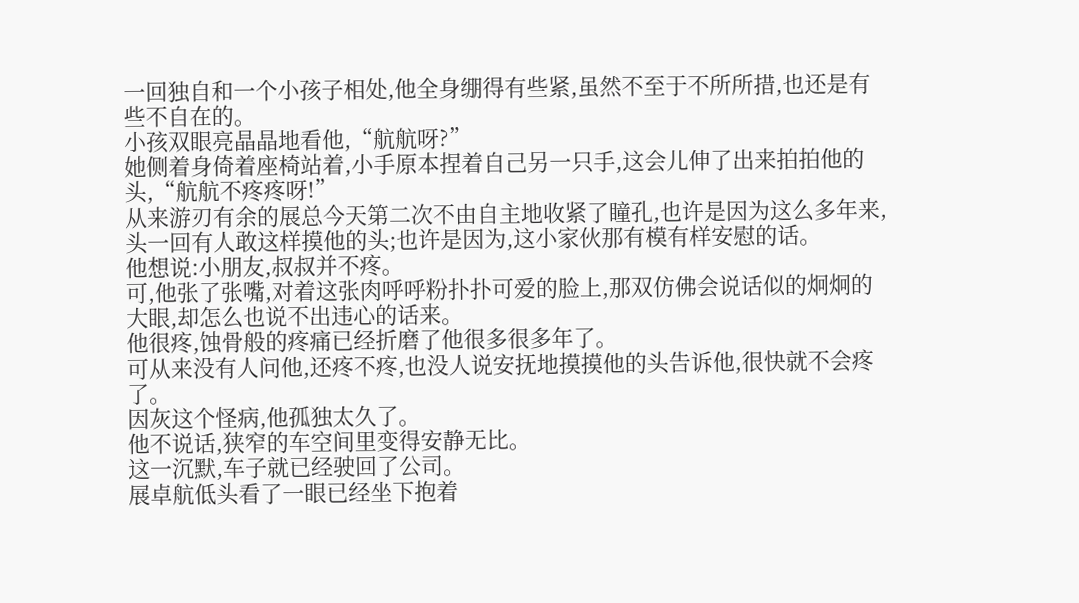一回独自和一个小孩子相处,他全身绷得有些紧,虽然不至于不所所措,也还是有些不自在的。
小孩双眼亮晶晶地看他,“航航呀?”
她侧着身倚着座椅站着,小手原本捏着自己另一只手,这会儿伸了出来拍拍他的头,“航航不疼疼呀!”
从来游刃有余的展总今天第二次不由自主地收紧了瞳孔,也许是因为这么多年来,头一回有人敢这样摸他的头;也许是因为,这小家伙那有模有样安慰的话。
他想说:小朋友,叔叔并不疼。
可,他张了张嘴,对着这张肉呼呼粉扑扑可爱的脸上,那双仿佛会说话似的炯炯的大眼,却怎么也说不出违心的话来。
他很疼,蚀骨般的疼痛已经折磨了他很多很多年了。
可从来没有人问他,还疼不疼,也没人说安抚地摸摸他的头告诉他,很快就不会疼了。
因灰这个怪病,他孤独太久了。
他不说话,狭窄的车空间里变得安静无比。
这一沉默,车子就已经驶回了公司。
展卓航低头看了一眼已经坐下抱着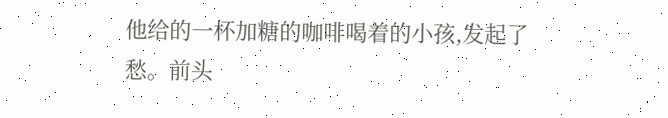他给的一杯加糖的咖啡喝着的小孩,发起了愁。前头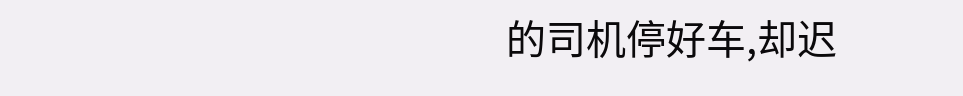的司机停好车,却迟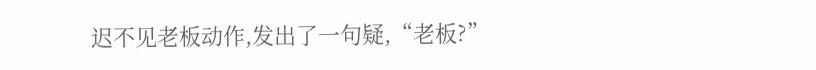迟不见老板动作,发出了一句疑,“老板?”